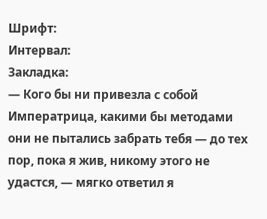Шрифт:
Интервал:
Закладка:
— Кого бы ни привезла с собой Императрица, какими бы методами они не пытались забрать тебя — до тех пор, пока я жив, никому этого не удастся, — мягко ответил я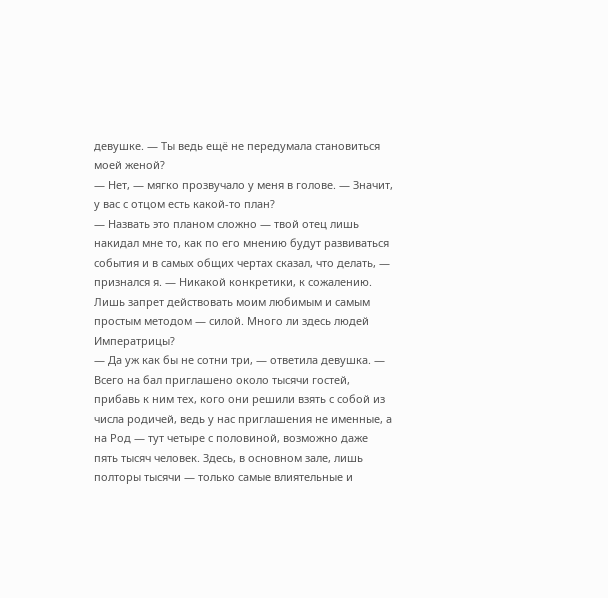девушке. — Ты ведь ещё не передумала становиться моей женой?
— Нет, — мягко прозвучало у меня в голове. — Значит, у вас с отцом есть какой-то план?
— Назвать это планом сложно — твой отец лишь накидал мне то, как по его мнению будут развиваться события и в самых общих чертах сказал, что делать, — признался я. — Никакой конкретики, к сожалению. Лишь запрет действовать моим любимым и самым простым методом — силой. Много ли здесь людей Императрицы?
— Да уж как бы не сотни три, — ответила девушка. — Всего на бал приглашено около тысячи гостей, прибавь к ним тех, кого они решили взять с собой из числа родичей, ведь у нас приглашения не именные, а на Род — тут четыре с половиной, возможно даже пять тысяч человек. Здесь, в основном зале, лишь полторы тысячи — только самые влиятельные и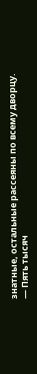знатные, остальные рассеяны по всему дворцу.
— Пять тысяч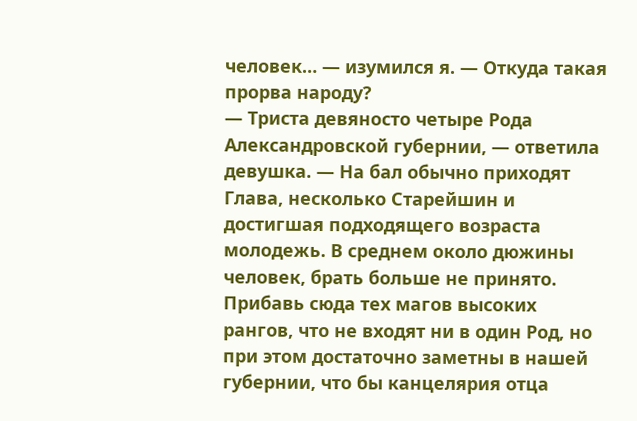человек… — изумился я. — Откуда такая прорва народу?
— Триста девяносто четыре Рода Александровской губернии, — ответила девушка. — На бал обычно приходят Глава, несколько Старейшин и достигшая подходящего возраста молодежь. В среднем около дюжины человек, брать больше не принято. Прибавь сюда тех магов высоких рангов, что не входят ни в один Род, но при этом достаточно заметны в нашей губернии, что бы канцелярия отца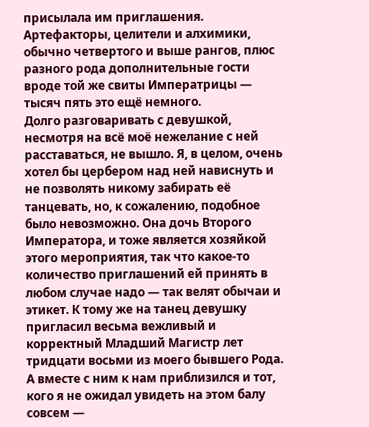присылала им приглашения. Артефакторы, целители и алхимики, обычно четвертого и выше рангов, плюс разного рода дополнительные гости вроде той же свиты Императрицы — тысяч пять это ещё немного.
Долго разговаривать с девушкой, несмотря на всё моё нежелание с ней расставаться, не вышло. Я, в целом, очень хотел бы цербером над ней нависнуть и не позволять никому забирать её танцевать, но, к сожалению, подобное было невозможно. Она дочь Второго Императора, и тоже является хозяйкой этого мероприятия, так что какое-то количество приглашений ей принять в любом случае надо — так велят обычаи и этикет. К тому же на танец девушку пригласил весьма вежливый и корректный Младший Магистр лет тридцати восьми из моего бывшего Рода. А вместе с ним к нам приблизился и тот, кого я не ожидал увидеть на этом балу совсем —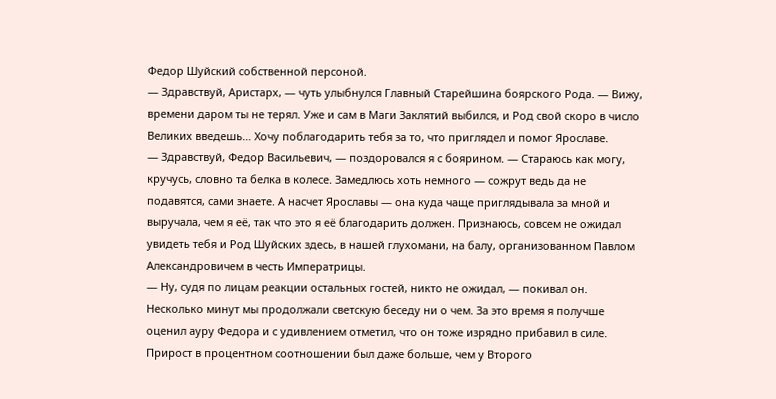Федор Шуйский собственной персоной.
— Здравствуй, Аристарх, — чуть улыбнулся Главный Старейшина боярского Рода. — Вижу, времени даром ты не терял. Уже и сам в Маги Заклятий выбился, и Род свой скоро в число Великих введешь… Хочу поблагодарить тебя за то, что приглядел и помог Ярославе.
— Здравствуй, Федор Васильевич, — поздоровался я с боярином. — Стараюсь как могу, кручусь, словно та белка в колесе. Замедлюсь хоть немного — сожрут ведь да не подавятся, сами знаете. А насчет Ярославы — она куда чаще приглядывала за мной и выручала, чем я её, так что это я её благодарить должен. Признаюсь, совсем не ожидал увидеть тебя и Род Шуйских здесь, в нашей глухомани, на балу, организованном Павлом Александровичем в честь Императрицы.
— Ну, судя по лицам реакции остальных гостей, никто не ожидал, — покивал он.
Несколько минут мы продолжали светскую беседу ни о чем. За это время я получше оценил ауру Федора и с удивлением отметил, что он тоже изрядно прибавил в силе. Прирост в процентном соотношении был даже больше, чем у Второго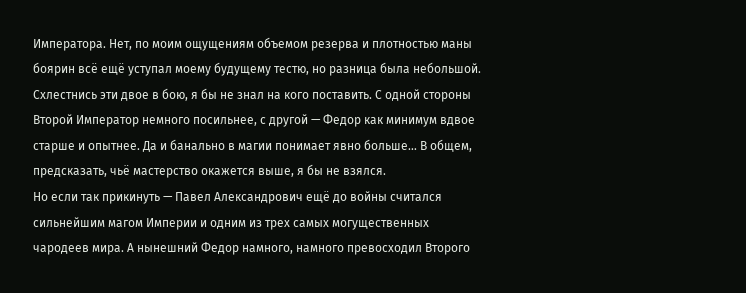Императора. Нет, по моим ощущениям объемом резерва и плотностью маны боярин всё ещё уступал моему будущему тестю, но разница была небольшой. Схлестнись эти двое в бою, я бы не знал на кого поставить. С одной стороны Второй Император немного посильнее, с другой — Федор как минимум вдвое старше и опытнее. Да и банально в магии понимает явно больше… В общем, предсказать, чьё мастерство окажется выше, я бы не взялся.
Но если так прикинуть — Павел Александрович ещё до войны считался сильнейшим магом Империи и одним из трех самых могущественных чародеев мира. А нынешний Федор намного, намного превосходил Второго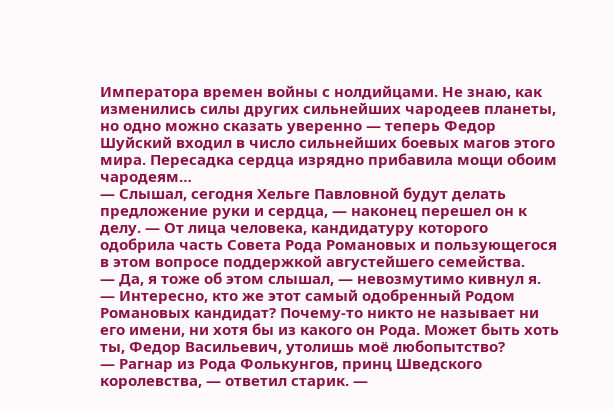Императора времен войны с нолдийцами. Не знаю, как изменились силы других сильнейших чародеев планеты, но одно можно сказать уверенно — теперь Федор Шуйский входил в число сильнейших боевых магов этого мира. Пересадка сердца изрядно прибавила мощи обоим чародеям…
— Слышал, сегодня Хельге Павловной будут делать предложение руки и сердца, — наконец перешел он к делу. — От лица человека, кандидатуру которого одобрила часть Совета Рода Романовых и пользующегося в этом вопросе поддержкой августейшего семейства.
— Да, я тоже об этом слышал, — невозмутимо кивнул я. — Интересно, кто же этот самый одобренный Родом Романовых кандидат? Почему-то никто не называет ни его имени, ни хотя бы из какого он Рода. Может быть хоть ты, Федор Васильевич, утолишь моё любопытство?
— Рагнар из Рода Фолькунгов, принц Шведского королевства, — ответил старик. —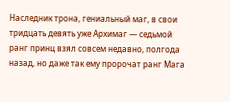Наследник трона, гениальный маг, в свои тридцать девять уже Архимаг — седьмой ранг принц взял совсем недавно, полгода назад, но даже так ему пророчат ранг Мага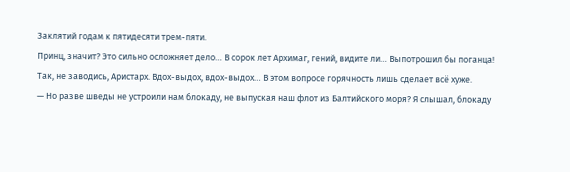Заклятий годам к пятидесяти трем-пяти.
Принц, значит? Это сильно осложняет дело… В сорок лет Архимаг, гений, видите ли… Выпотрошил бы поганца!
Так, не заводись, Аристарх. Вдох-выдох, вдох-выдох… В этом вопросе горячность лишь сделает всё хуже.
— Но разве шведы не устроили нам блокаду, не выпуская наш флот из Балтийского моря? Я слышал, блокаду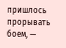пришлось прорывать боем, —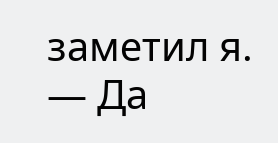заметил я. — Да